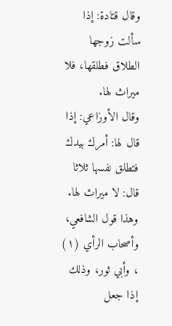وقال قتادة: إذا سألت زوجها الطلاق فطلقها، فلا ميراث لها.
وقال الأوزاعي: إذا قال لها: أمرك بيدك فتطلق نفسها ثلاثا قال: لا ميراث لها. وهذا قول الشافعي، وأصحاب الرأي (١) ، وأبي ثور، وذلك إذا جعل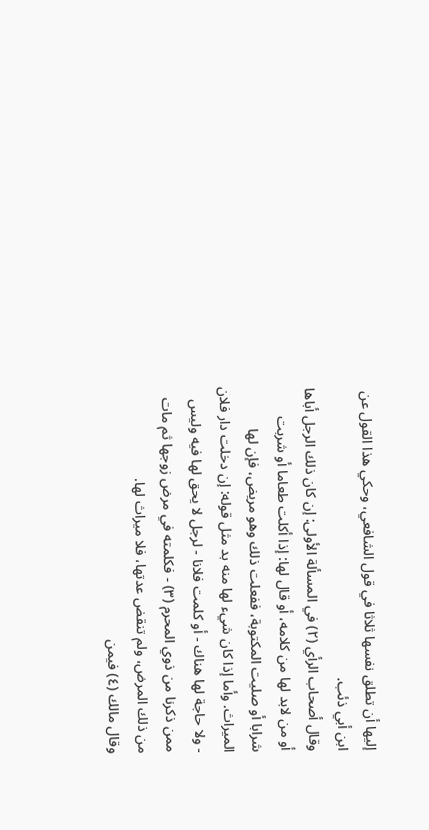إليها أن تطلق نفسها ثلاثا في قول الشافعي، وحكي هذا القول عن ابن أبي ذئب.
وقال أصحاب الرأي (٢) في المسألة الأولى: إن كان ذلك الرجل أباها أو من لابد لها من كلامه، أو قال لها: إذا أكلت طعاما أو شربت شرابا أو صليت المكتوبة، ففعلت ذلك وهو مريض، فإن لها الميراث. وأما إذا كان شيء لها منه بد مثل قوله: إن دخلت دار فلان - ولا حاجة لها هناك - أو كلمت فلانا - لرجل لا يحق لها فيه وليس ممن ذكرنا من ذوي المحرم (٣) - فكلمته في مرض زوجها ثم مات من ذلك المرض، ولم تنقض عدتها، فلا ميراث لها.
وقال مالك (٤) فيمن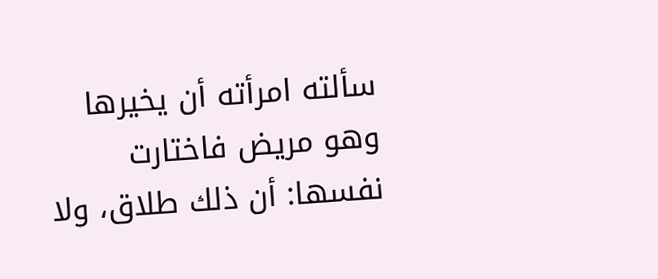سألته امرأته أن يخيرها وهو مريض فاختارت نفسها: أن ذلك طلاق، ولا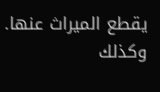يقطع الميراث عنها. وكذلك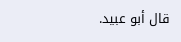قال أبو عبيد.